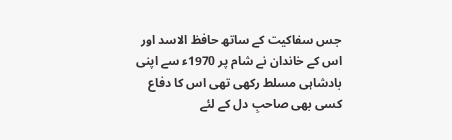جس سفاکیت کے ساتھ حافظ الاسد اور اس کے خاندان نے شام پر 1970ء سے اپنی بادشاہی مسلط رکھی تھی اس کا دفاع کسی بھی صاحبِ دل کے لئے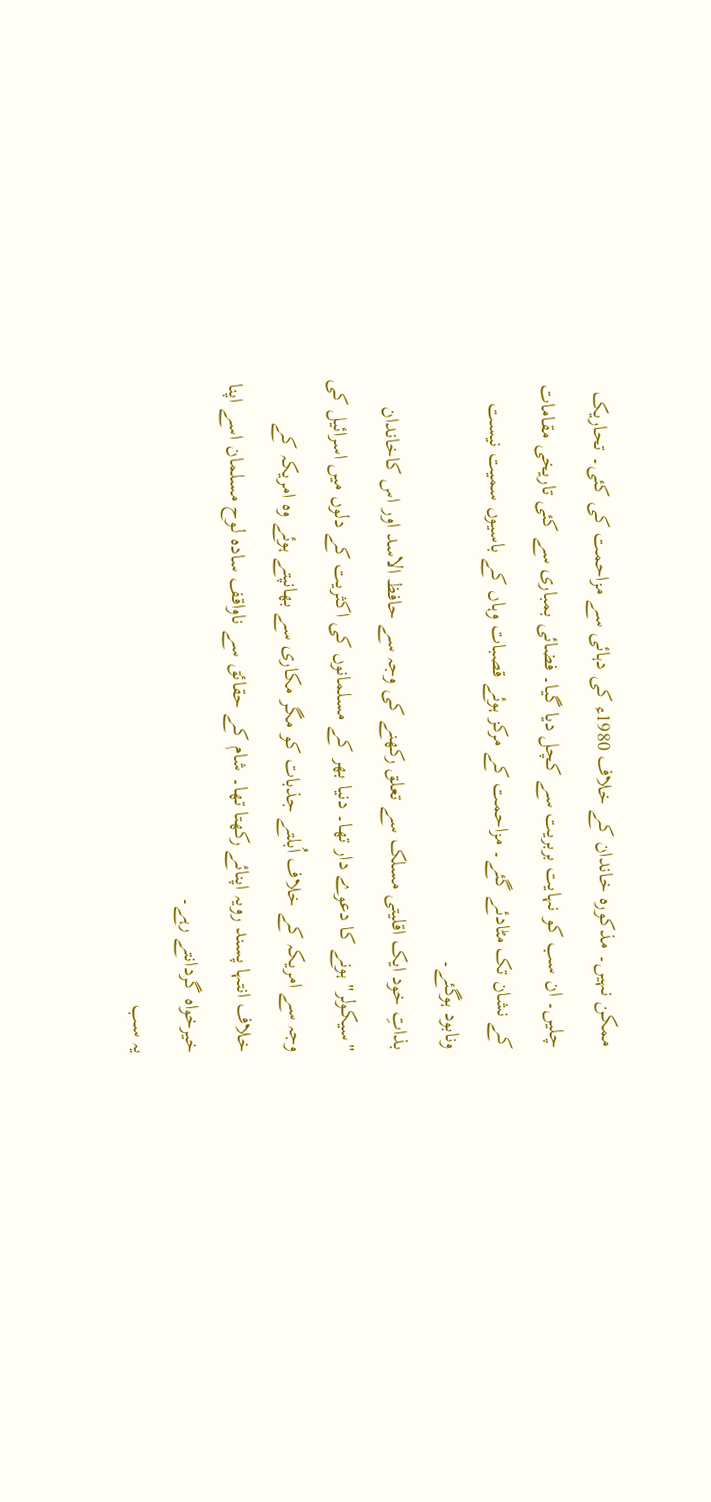ممکن نہیں۔ مذکورہ خاندان کے خلاف 1980ء کی دہائی سے مزاحمت کی کئی۔ تحاریک چلیں۔ ان سب کو نہایت بربریت سے کچل دیا گیا۔ فضائی بمباری سے کئی تاریخی مقامات کے نشان تک مٹادئے گئے۔ مزاحمت کے مرکز ہوئے قصبات وہاں کے باسیوں سمیت نیست ونابود ہوگئے۔
بذاتِ خود ایک اقلیتی مسلک سے تعلق رکھنے کی وجہ سے حافظ الاسد اور اس کاخاندان "سیکولر" ہونے کا دعوے دار تھا۔ دنیا بھر کے مسلمانوں کی اکثریت کے دلوں میں اسرائیل کی وجہ سے امریکہ کے خلاف اُبلتے جذبات کو مگر مکاری سے بھانپتے ہوئے وہ امریکہ کے خلاف انتہا پسند رویہ اپنائے رکھتا تھا۔ شام کے حقائق سے ناواقف سادہ لوح مسلمان اسے اپنا خیرخواہ گردانتے رہے۔
یہ سب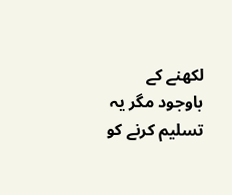لکھنے کے باوجود مگر یہ تسلیم کرنے کو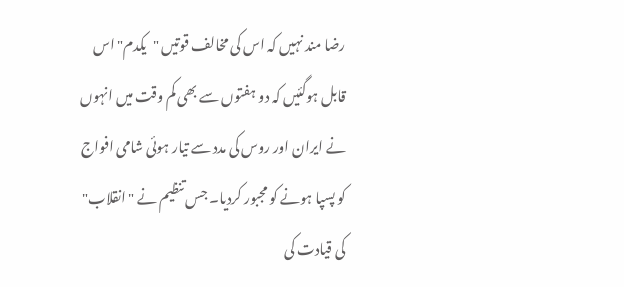رضا مند نہیں کہ اس کی مخالف قوتیں "یکدم" اس قابل ہوگئیں کہ دو ہفتوں سے بھی کم وقت میں انہوں نے ایران اور روس کی مدد سے تیار ہوئی شامی افواج کو پسپا ہونے کو مجبور کردیا۔ جس تنظیم نے "انقلاب" کی قیادت کی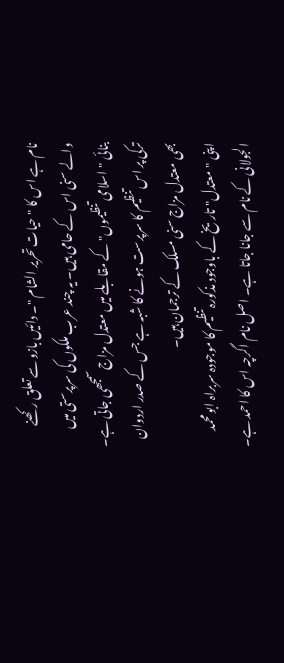نام ہے اس کا "حیات تحریر الشام "۔ دائیں بازو سے تعلق رکھنے والے سنی اس کے حامی ہیں۔ یہ چند عرب ملکوں کی سرپرستی میں بنائی "اسلامی تنظیموں" کے مقابلے میں معتدل مزاج سمجھی جاتی ہے۔ ترکی پر اس تنظیم کا سرپرست ہونے کا شبہ ہے جس کے صدر اردوان بھی معتدل مزاج سنی مسلک کے ترجمان ہیں۔
اپنی "معتدل" تاریخ کے باوجود مذکورہ تنظیم کا موجودہ سربراہ ابو محمد الجولانی کے نام سے جانا جاتا ہے۔ اصل نام اگرچہ اس کا احمد ہے۔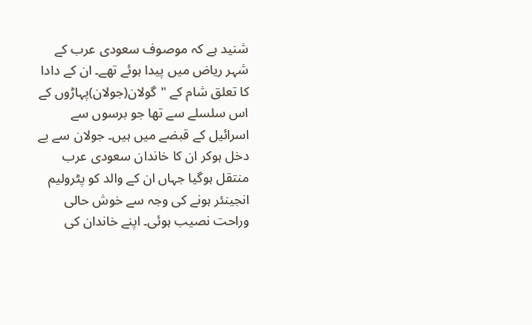شنید ہے کہ موصوف سعودی عرب کے شہر ریاض میں پیدا ہوئے تھے۔ ان کے دادا کا تعلق شام کے "گولان(جولان)پہاڑوں کے اس سلسلے سے تھا جو برسوں سے اسرائیل کے قبضے میں ہیں۔ جولان سے بے دخل ہوکر ان کا خاندان سعودی عرب منتقل ہوگیا جہاں ان کے والد کو پٹرولیم انجینئر ہونے کی وجہ سے خوش حالی وراحت نصیب ہوئی۔ اپنے خاندان کی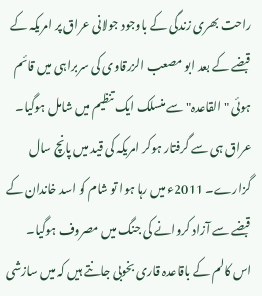راحت بھری زندگی کے باوجود جولانی عراق پر امریکہ کے قبضے کے بعد ابو مصعب الزرقاوی کی سربراہی میں قائم ہوئی "القاعدہ" سے منسلک ایک تنظیم میں شامل ہوگیا۔ عراق ہی سے گرفتار ہوکر امریکہ کی قید میں پانچ سال گزارے۔ 2011ء میں رہا ہوا تو شام کو اسد خاندان کے قبضے سے آزاد کروانے کی جنگ میں مصروف ہوگیا۔
اس کالم کے باقاعدہ قاری بخوبی جانتے ہیں کہ میں سازشی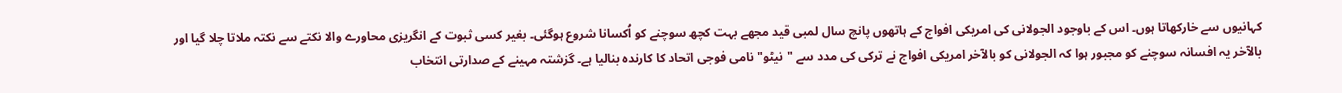کہانیوں سے خارکھاتا ہوں۔ اس کے باوجود الجولانی کی امریکی افواج کے ہاتھوں پانچ سال لمبی قید مجھے بہت کچھ سوچنے کو اُکسانا شروع ہوگئی۔ بغیر کسی ثبوت کے انگریزی محاورے والا نکتے سے نکتہ ملاتا چلا گیا اور بالآخر یہ افسانہ سوچنے کو مجبور ہوا کہ الجولانی کو بالآخر امریکی افواج نے ترکی کی مدد سے "نیٹو" نامی فوجی اتحاد کا کارندہ بنالیا ہے۔ گزشتہ مہینے کے صدارتی انتخاب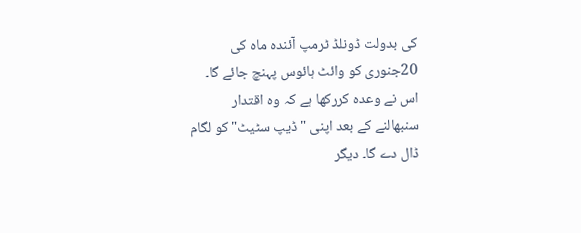کی بدولت ڈونلڈ ٹرمپ آئندہ ماہ کی 20جنوری کو وائٹ ہائوس پہنچ جائے گا۔ اس نے وعدہ کررکھا ہے کہ وہ اقتدار سنبھالنے کے بعد اپنی "ڈیپ سٹیٹ" کو لگام ڈال دے گا۔ دیگر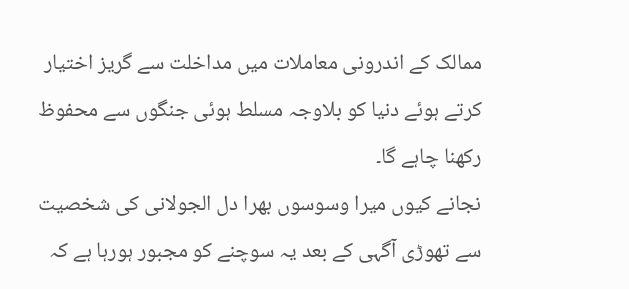ممالک کے اندرونی معاملات میں مداخلت سے گریز اختیار کرتے ہوئے دنیا کو بلاوجہ مسلط ہوئی جنگوں سے محفوظ رکھنا چاہے گا۔
نجانے کیوں میرا وسوسوں بھرا دل الجولانی کی شخصیت سے تھوڑی آگہی کے بعد یہ سوچنے کو مجبور ہورہا ہے کہ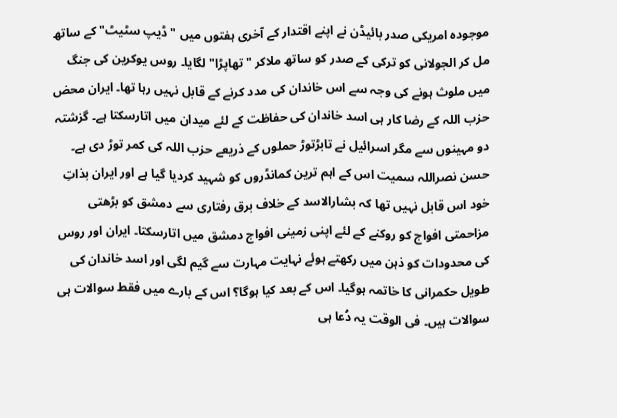موجودہ امریکی صدر بائیڈن نے اپنے اقتدار کے آخری ہفتوں میں "ڈیپ سٹیٹ" کے ساتھ مل کر الجولانی کو ترکی کے صدر کو ساتھ ملاکر "تھاپڑا" لگایا۔ روس یوکرین کی جنگ میں ملوث ہونے کی وجہ سے اس خاندان کی مدد کرنے کے قابل نہیں رہا تھا۔ ایران محض حزب اللہ کے رضا کار ہی اسد خاندان کی حفاظت کے لئے میدان میں اتارسکتا ہے۔ گزشتہ دو مہینوں سے مگر اسرائیل نے تابڑتوڑ حملوں کے ذریعے حزب اللہ کی کمر توڑ دی ہے۔
حسن نصراللہ سمیت اس کے اہم ترین کمانڈروں کو شہید کردیا گیا ہے اور ایران بذاتِ خود اس قابل نہیں تھا کہ بشارالاسد کے خلاف برق رفتاری سے دمشق کو بڑھتی مزاحمتی افواج کو روکنے کے لئے اپنی زمینی افواج دمشق میں اتارسکتا۔ ایران اور روس کی محدودات کو ذہن میں رکھتے ہوئے نہایت مہارت سے گیم لگی اور اسد خاندان کی طویل حکمرانی کا خاتمہ ہوگیا۔ اس کے بعد کیا ہوگا؟ اس کے بارے میں فقط سوالات ہی سوالات ہیں۔ فی الوقت یہ دُعا ہی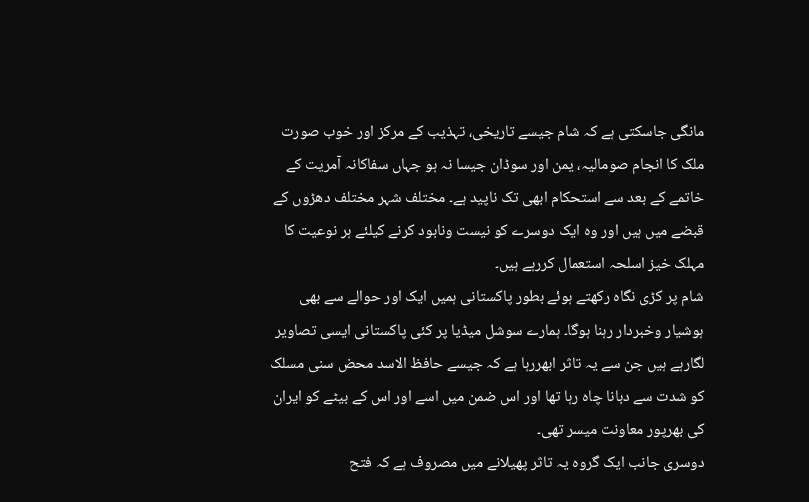مانگی جاسکتی ہے کہ شام جیسے تاریخی، تہذیب کے مرکز اور خوب صورت ملک کا انجام صومالیہ، یمن اور سوڈان جیسا نہ ہو جہاں سفاکانہ آمریت کے خاتمے کے بعد سے استحکام ابھی تک ناپید ہے۔ مختلف شہر مختلف دھڑوں کے قبضے میں ہیں اور وہ ایک دوسرے کو نیست ونابود کرنے کیلئے ہر نوعیت کا مہلک خیز اسلحہ استعمال کررہے ہیں۔
شام پر کڑی نگاہ رکھتے ہوئے بطور پاکستانی ہمیں ایک اور حوالے سے بھی ہوشیار وخبردار رہنا ہوگا۔ ہمارے سوشل میڈیا پر کئی پاکستانی ایسی تصاویر لگارہے ہیں جن سے یہ تاثر ابھررہا ہے کہ جیسے حافظ الاسد محض سنی مسلک کو شدت سے دبانا چاہ رہا تھا اور اس ضمن میں اسے اور اس کے بیٹے کو ایران کی بھرپور معاونت میسر تھی۔
دوسری جانب ایک گروہ یہ تاثر پھیلانے میں مصروف ہے کہ فتح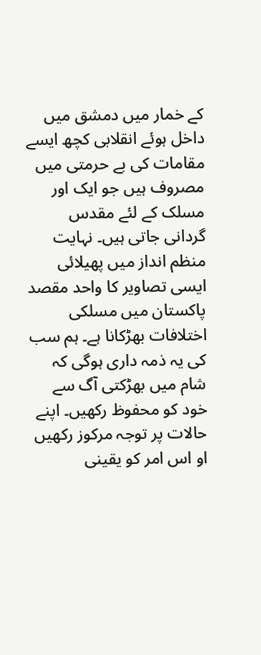کے خمار میں دمشق میں داخل ہوئے انقلابی کچھ ایسے مقامات کی بے حرمتی میں مصروف ہیں جو ایک اور مسلک کے لئے مقدس گردانی جاتی ہیں۔ نہایت منظم انداز میں پھیلائی ایسی تصاویر کا واحد مقصد پاکستان میں مسلکی اختلافات بھڑکانا ہے۔ ہم سب کی یہ ذمہ داری ہوگی کہ شام میں بھڑکتی آگ سے خود کو محفوظ رکھیں۔ اپنے حالات پر توجہ مرکوز رکھیں او اس امر کو یقینی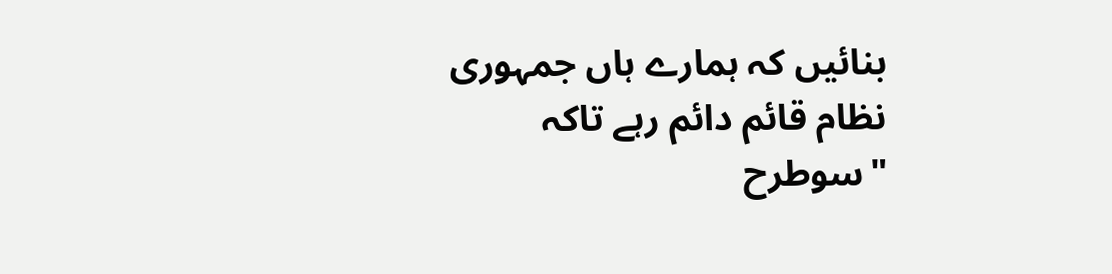بنائیں کہ ہمارے ہاں جمہوری نظام قائم دائم رہے تاکہ "سوطرح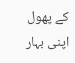کے پھول اپنی بہار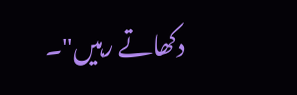دکھاتے رہیں"۔